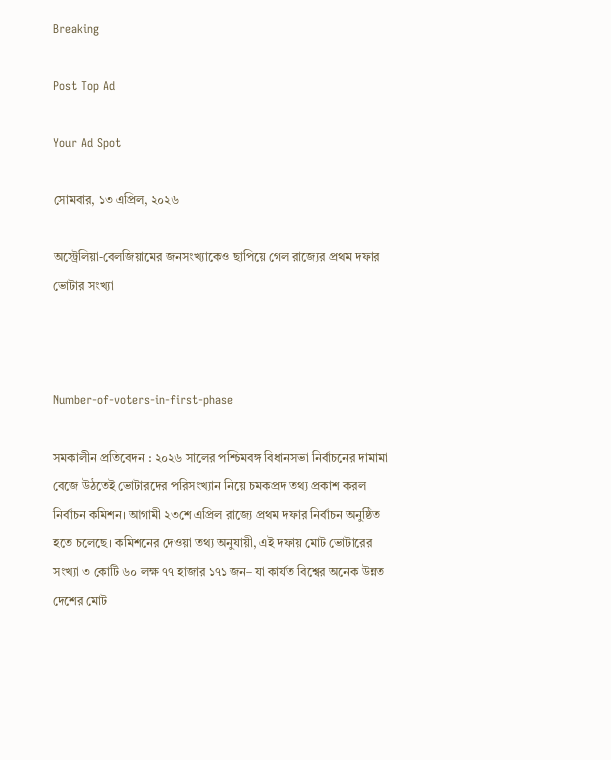Breaking

Post Top Ad

Your Ad Spot

সোমবার, ১৩ এপ্রিল, ২০২৬

অস্ট্রেলিয়া-বেলজিয়ামের জনসংখ্যাকেও ছাপিয়ে গেল রাজ্যের প্রথম দফার ভোটার সংখ্যা



Number-of-voters-in-first-phase

সমকালীন প্রতিবেদন : ২০২৬ সালের পশ্চিমবঙ্গ বিধানসভা নির্বাচনের দামামা বেজে উঠতেই ভোটারদের পরিসংখ্যান নিয়ে চমকপ্রদ তথ্য প্রকাশ করল নির্বাচন কমিশন। আগামী ২৩শে এপ্রিল রাজ্যে প্রথম দফার নির্বাচন অনুষ্ঠিত হতে চলেছে। কমিশনের দেওয়া তথ্য অনুযায়ী, এই দফায় মোট ভোটারের সংখ্যা ৩ কোটি ৬০ লক্ষ ৭৭ হাজার ১৭১ জন– যা কার্যত বিশ্বের অনেক উন্নত দেশের মোট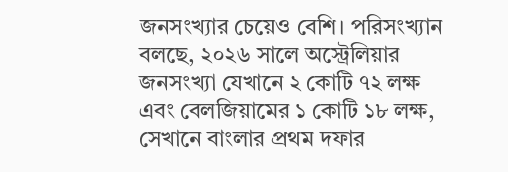জনসংখ্যার চেয়েও বেশি। পরিসংখ্যান বলছে, ২০২৬ সালে অস্ট্রেলিয়ার জনসংখ্যা যেখানে ২ কোটি ৭২ লক্ষ এবং বেলজিয়ামের ১ কোটি ১৮ লক্ষ, সেখানে বাংলার প্রথম দফার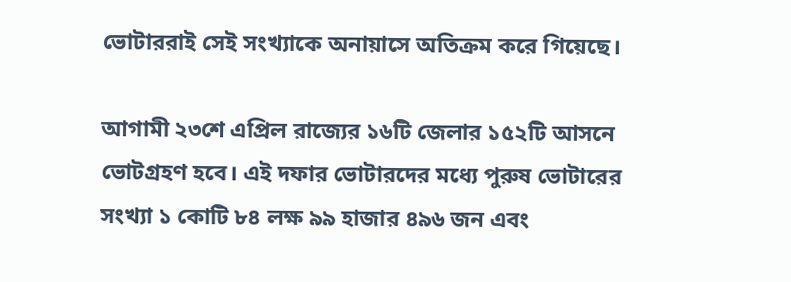ভোটাররাই সেই সংখ্যাকে অনায়াসে অতিক্রম করে গিয়েছে।

আগামী ২৩শে এপ্রিল রাজ্যের ১৬টি জেলার ১৫২টি আসনে ভোটগ্রহণ হবে। এই দফার ভোটারদের মধ্যে পুরুষ ভোটারের সংখ্যা ১ কোটি ৮৪ লক্ষ ৯৯ হাজার ৪৯৬ জন এবং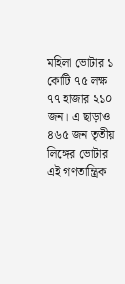মহিলা ভোটার ১ কোটি ৭৫ লক্ষ ৭৭ হাজার ২১০ জন। এ ছাড়াও ৪৬৫ জন তৃতীয় লিঙ্গের ভোটার এই গণতান্ত্রিক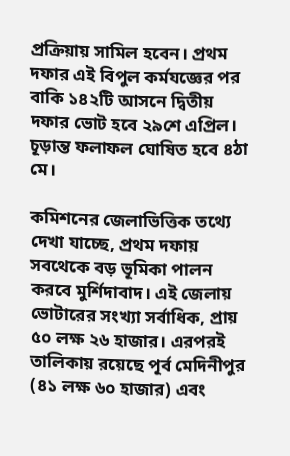প্রক্রিয়ায় সামিল হবেন। প্রথম দফার এই বিপুল কর্মযজ্ঞের পর বাকি ১৪২টি আসনে দ্বিতীয় দফার ভোট হবে ২৯শে এপ্রিল। চূড়ান্ত ফলাফল ঘোষিত হবে ৪ঠা মে।

কমিশনের জেলাভিত্তিক তথ্যে দেখা যাচ্ছে, প্রথম দফায় সবথেকে বড় ভূমিকা পালন করবে মুর্শিদাবাদ। এই জেলায় ভোটারের সংখ্যা সর্বাধিক, প্রায় ৫০ লক্ষ ২৬ হাজার। এরপরই তালিকায় রয়েছে পূর্ব মেদিনীপুর (৪১ লক্ষ ৬০ হাজার) এবং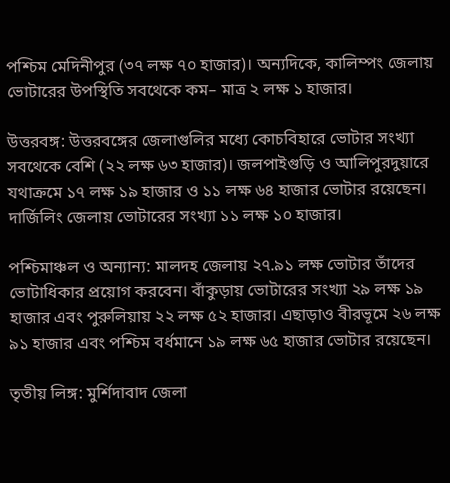পশ্চিম মেদিনীপুর (৩৭ লক্ষ ৭০ হাজার)। অন্যদিকে, কালিম্পং জেলায় ভোটারের উপস্থিতি সবথেকে কম– মাত্র ২ লক্ষ ১ হাজার।

উত্তরবঙ্গ: উত্তরবঙ্গের জেলাগুলির মধ্যে কোচবিহারে ভোটার সংখ্যা সবথেকে বেশি (২২ লক্ষ ৬৩ হাজার)। জলপাইগুড়ি ও আলিপুরদুয়ারে যথাক্রমে ১৭ লক্ষ ১৯ হাজার ও ১১ লক্ষ ৬৪ হাজার ভোটার রয়েছেন। দার্জিলিং জেলায় ভোটারের সংখ্যা ১১ লক্ষ ১০ হাজার।

পশ্চিমাঞ্চল ও অন্যান্য: মালদহ জেলায় ২৭.৯১ লক্ষ ভোটার তাঁদের ভোটাধিকার প্রয়োগ করবেন। বাঁকুড়ায় ভোটারের সংখ্যা ২৯ লক্ষ ১৯ হাজার এবং পুরুলিয়ায় ২২ লক্ষ ৫২ হাজার। এছাড়াও বীরভূমে ২৬ লক্ষ ৯১ হাজার এবং পশ্চিম বর্ধমানে ১৯ লক্ষ ৬৫ হাজার ভোটার রয়েছেন।

তৃতীয় লিঙ্গ: মুর্শিদাবাদ জেলা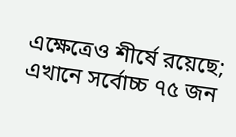এক্ষেত্রেও শীর্ষে রয়েছে; এখানে সর্বোচ্চ ৭৫ জন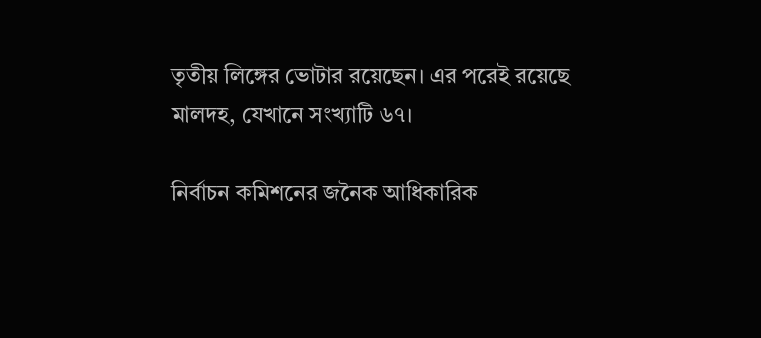তৃতীয় লিঙ্গের ভোটার রয়েছেন। এর পরেই রয়েছে মালদহ, যেখানে সংখ্যাটি ৬৭।

নির্বাচন কমিশনের জনৈক আধিকারিক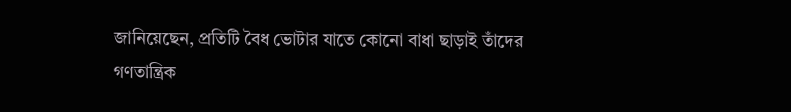জানিয়েছেন, প্রতিটি বৈধ ভোটার যাতে কোনো বাধা ছাড়াই তাঁদের গণতান্ত্রিক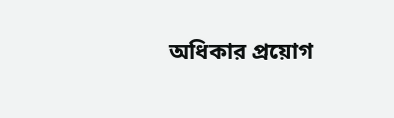অধিকার প্রয়োগ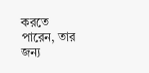করতে পারেন, তার জন্য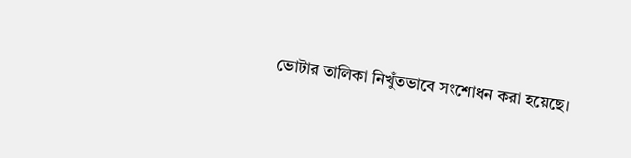ভোটার তালিকা নিখুঁতভাবে সংশোধন করা হয়েছে।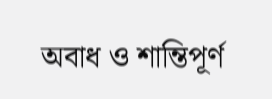অবাধ ও শান্তিপূর্ণ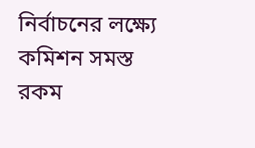নির্বাচনের লক্ষ্যে কমিশন সমস্ত রকম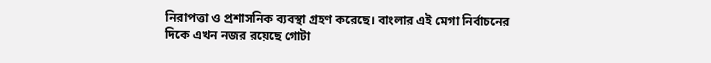নিরাপত্তা ও প্রশাসনিক ব্যবস্থা গ্রহণ করেছে। বাংলার এই মেগা নির্বাচনের দিকে এখন নজর রয়েছে গোটা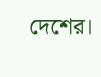দেশের।‌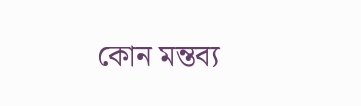কোন মন্তব্য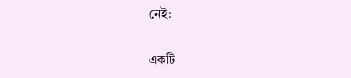নেই:

একটি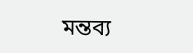মন্তব্য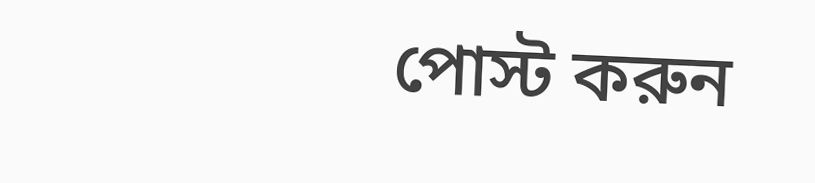পোস্ট করুন